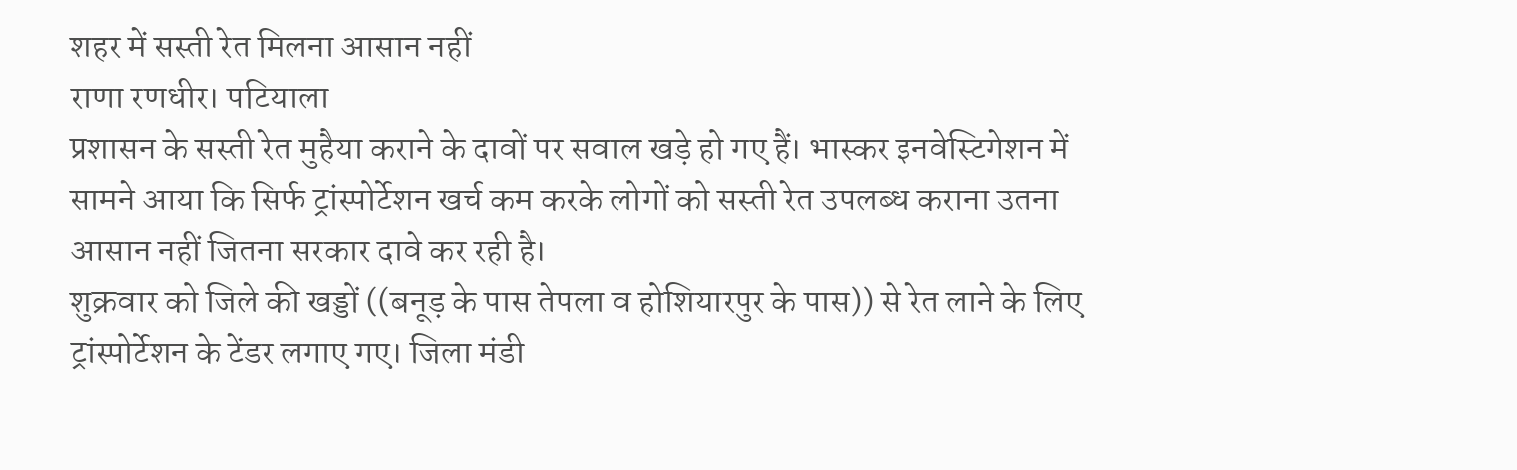शहर में सस्ती रेत मिलना आसान नहीं
राणा रणधीर। पटियाला
प्रशासन के सस्ती रेत मुहैया कराने के दावों पर सवाल खड़े हो गए हैं। भास्कर इनवेस्टिगेशन में सामने आया कि सिर्फ ट्रांस्पोर्टेशन खर्च कम करके लोगों को सस्ती रेत उपलब्ध कराना उतना आसान नहीं जितना सरकार दावे कर रही है।
शुक्रवार को जिले की खड्डों ((बनूड़ के पास तेपला व होशियारपुर के पास)) से रेत लाने के लिए ट्रांस्पोर्टेशन के टेंडर लगाए गए। जिला मंडी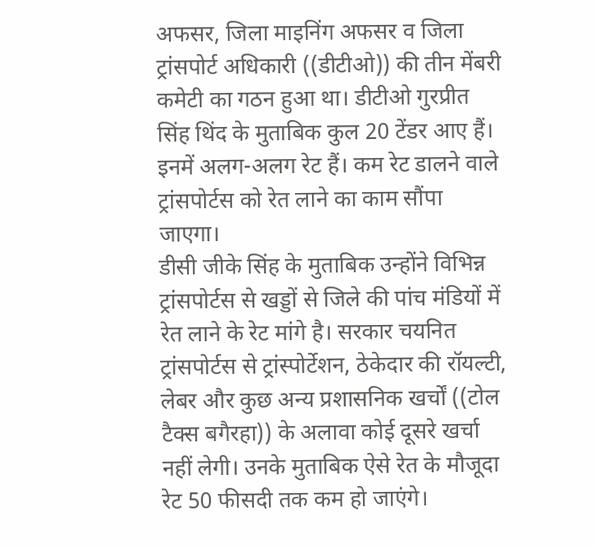अफसर, जिला माइनिंग अफसर व जिला ट्रांसपोर्ट अधिकारी ((डीटीओ)) की तीन मेंबरी कमेटी का गठन हुआ था। डीटीओ गुरप्रीत सिंह थिंद के मुताबिक कुल 20 टेंडर आए हैं। इनमें अलग-अलग रेट हैं। कम रेट डालने वाले ट्रांसपोर्टस को रेत लाने का काम सौंपा जाएगा।
डीसी जीके सिंह के मुताबिक उन्होंने विभिन्न ट्रांसपोर्टस से खड्डों से जिले की पांच मंडियों में रेत लाने के रेट मांगे है। सरकार चयनित ट्रांसपोर्टस से ट्रांस्पोर्टेशन, ठेकेदार की रॉयल्टी, लेबर और कुछ अन्य प्रशासनिक खर्चों ((टोल टैक्स बगैरहा)) के अलावा कोई दूसरे खर्चा नहीं लेगी। उनके मुताबिक ऐसे रेत के मौजूदा रेट 50 फीसदी तक कम हो जाएंगे।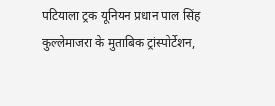पटियाला ट्रक यूनियन प्रधान पाल सिंह कुल्लेमाजरा के मुताबिक ट्रांस्पोर्टेशन,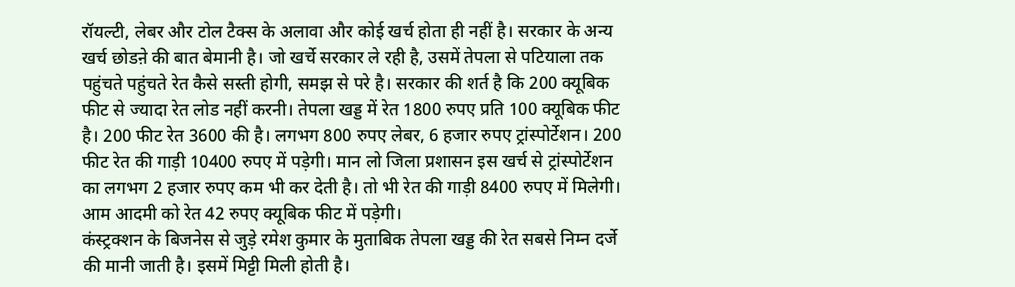रॉयल्टी, लेबर और टोल टैक्स के अलावा और कोई खर्च होता ही नहीं है। सरकार के अन्य खर्च छोडऩे की बात बेमानी है। जो खर्चे सरकार ले रही है, उसमें तेपला से पटियाला तक पहुंचते पहुंचते रेत कैसे सस्ती होगी, समझ से परे है। सरकार की शर्त है कि 200 क्यूबिक फीट से ज्यादा रेत लोड नहीं करनी। तेपला खड्ड में रेत 1800 रुपए प्रति 100 क्यूबिक फीट है। 200 फीट रेत 3600 की है। लगभग 800 रुपए लेबर, 6 हजार रुपए ट्रांस्पोर्टेशन। 200 फीट रेत की गाड़ी 10400 रुपए में पड़ेगी। मान लो जिला प्रशासन इस खर्च से ट्रांस्पोर्टेशन का लगभग 2 हजार रुपए कम भी कर देती है। तो भी रेत की गाड़ी 8400 रुपए में मिलेगी। आम आदमी को रेत 42 रुपए क्यूबिक फीट में पड़ेगी।
कंस्ट्रक्शन के बिजनेस से जुड़े रमेश कुमार के मुताबिक तेपला खड्ड की रेत सबसे निम्न दर्जे की मानी जाती है। इसमें मिट्टी मिली होती है।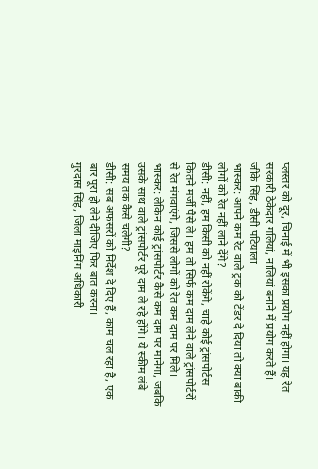प्लस्तर को दूर, चिनाई में भी इसका प्रयोग नहीं होगा। यह रेत सरकारी ठेकेदार गलियां, नालियां बनाने में प्रयोग करते हैं।
जीके सिंह, डीसी पटियाला
भास्कर: आपने कम रेट वाले ट्रक को टेंडर दे दिया तो क्या बाकी लोगों को रेत नहीं लाने देंगे?
डीसी: नहीं, हम किसी को नहीं रोकेंगे, चाहे कोई ट्रांसपोर्टस कितने मर्जी पैसे ले। हम तो सिर्फ कम दाम लेने वाले ट्रांसपोर्टरों से रेत मंगवाएंगे, जिससे लोगों को रेत कम दाम पर मिले।
भास्कर: लेकिन कोई ट्रांसपोर्टर कैसे कम दाम पर मानेगा, जबकि उसके साथ वाले ट्रांसपोर्टर पूरे दाम ले रहे होंगे। ये स्कीम लंबे समय तक कैसे चलेगी?
डीसी: सब अफसरों को निर्देश दे दिए हैं, काम चल रहा है, एक बार पूरा हो लेने दीजिए फिर बात करना।
गुरदास सिंह, जिला माइनिंग अधिकारी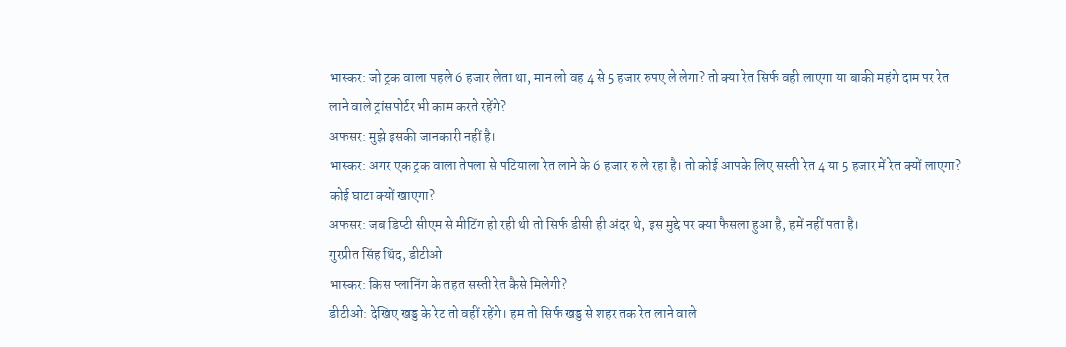भास्कर: जो ट्रक वाला पहले 6 हजार लेता था, मान लो वह 4 से 5 हजार रुपए ले लेगा? तो क्या रेत सिर्फ वही लाएगा या बाकी महंगे दाम पर रेत लाने वाले ट्रांसपोर्टर भी काम करते रहेंगे?
अफसर: मुझे इसकी जानकारी नहीं है।
भास्कर: अगर एक ट्रक वाला तेपला से पटियाला रेत लाने के 6 हजार रु ले रहा है। तो कोई आपके लिए सस्ती रेत 4 या 5 हजार में रेत क्यों लाएगा? कोई घाटा क्यों खाएगा?
अफसर: जब डिप्टी सीएम से मीटिंग हो रही थी तो सिर्फ डीसी ही अंदर थे, इस मुद्दे पर क्या फैसला हुआ है, हमें नहीं पता है।
गुरप्रीत सिंह थिंद, डीटीओ
भास्कर: किस प्लानिंग के तहत सस्ती रेत कैसे मिलेगी?
डीटीओ: देखिए खड्ड के रेट तो वहीं रहेंगे। हम तो सिर्फ खड्ड से शहर तक रेत लाने वाले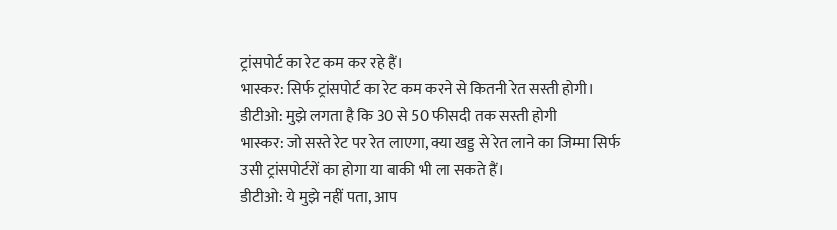ट्रांसपोर्ट का रेट कम कर रहे हैं।
भास्कर: सिर्फ ट्रांसपोर्ट का रेट कम करने से कितनी रेत सस्ती होगी।
डीटीओ: मुझे लगता है कि 30 से 50 फीसदी तक सस्ती होगी
भास्कर: जो सस्ते रेट पर रेत लाएगा, क्या खड्ड से रेत लाने का जिम्मा सिर्फ उसी ट्रांसपोर्टरों का होगा या बाकी भी ला सकते हैं।
डीटीओ: ये मुझे नहीं पता, आप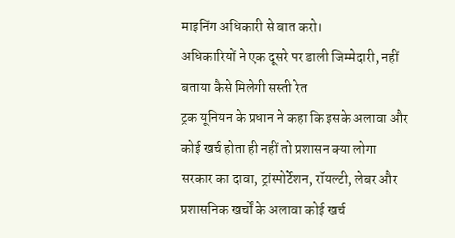माइनिंग अधिकारी से बात करो।
अधिकारियों ने एक दूसरे पर डाली जिम्मेदारी, नहीं बताया कैसे मिलेगी सस्ती रेत
ट्रक यूनियन के प्रधान ने कहा कि इसके अलावा और कोई खर्च होता ही नहीं तो प्रशासन क्या लोगा
सरकार का दावा, ट्रांस्पोर्टेशन, रॉयल्टी, लेबर और प्रशासनिक खर्चों के अलावा कोई खर्च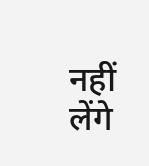नहीं लेंगे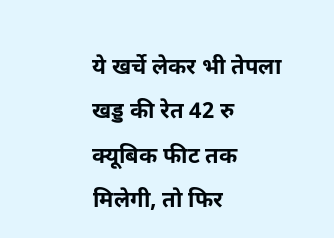ये खर्चे लेकर भी तेपला खड्ड की रेत 42 रु क्यूबिक फीट तक मिलेगी, तो फिर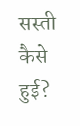सस्ती कैसे हुई?